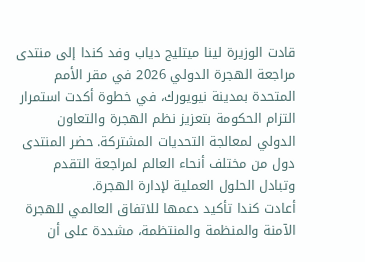قادت الوزيرة لينا ميتليج دياب وفد كندا إلى منتدى مراجعة الهجرة الدولي 2026 في مقر الأمم المتحدة بمدينة نيويورك، في خطوة أكدت استمرار التزام الحكومة بتعزيز نظم الهجرة والتعاون الدولي لمعالجة التحديات المشتركة. حضر المنتدى دول من مختلف أنحاء العالم لمراجعة التقدم وتبادل الحلول العملية لإدارة الهجرة.
أعادت كندا تأكيد دعمها للاتفاق العالمي للهجرة الآمنة والمنظمة والمنتظمة، مشددة على أن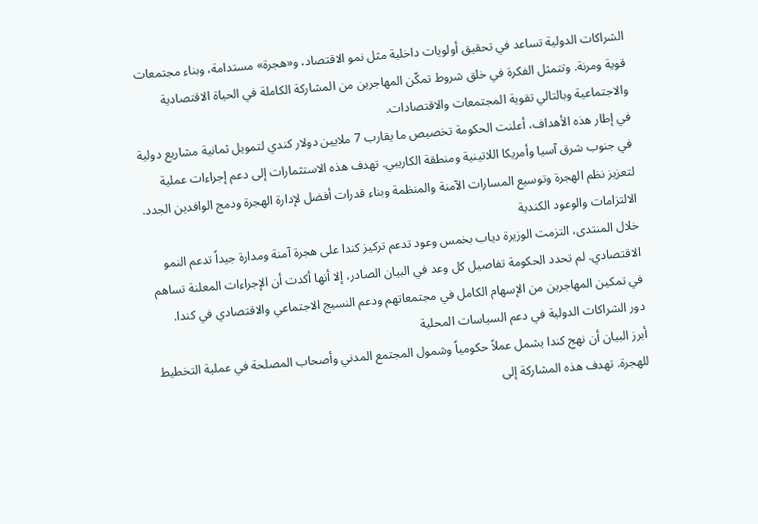الشراكات الدولية تساعد في تحقيق أولويات داخلية مثل نمو الاقتصاد، و«هجرة» مستدامة، وبناء مجتمعات قوية ومرنة. وتتمثل الفكرة في خلق شروط تمكّن المهاجرين من المشاركة الكاملة في الحياة الاقتصادية والاجتماعية وبالتالي تقوية المجتمعات والاقتصادات.
في إطار هذه الأهداف، أعلنت الحكومة تخصيص ما يقارب 7 ملايين دولار كندي لتمويل ثمانية مشاريع دولية في جنوب شرق آسيا وأمريكا اللاتينية ومنطقة الكاريبي. تهدف هذه الاستثمارات إلى دعم إجراءات عملية لتعزيز نظم الهجرة وتوسيع المسارات الآمنة والمنظمة وبناء قدرات أفضل لإدارة الهجرة ودمج الوافدين الجدد.
الالتزامات والوعود الكندية
خلال المنتدى، التزمت الوزيرة دياب بخمس وعود تدعم تركيز كندا على هجرة آمنة ومدارة جيداً تدعم النمو الاقتصادي. لم تحدد الحكومة تفاصيل كل وعد في البيان الصادر، إلا أنها أكدت أن الإجراءات المعلنة تساهم في تمكين المهاجرين من الإسهام الكامل في مجتمعاتهم ودعم النسيج الاجتماعي والاقتصادي في كندا.
دور الشراكات الدولية في دعم السياسات المحلية
أبرز البيان أن نهج كندا يشمل عملاً حكومياً وشمول المجتمع المدني وأصحاب المصلحة في عملية التخطيط للهجرة. تهدف هذه المشاركة إلى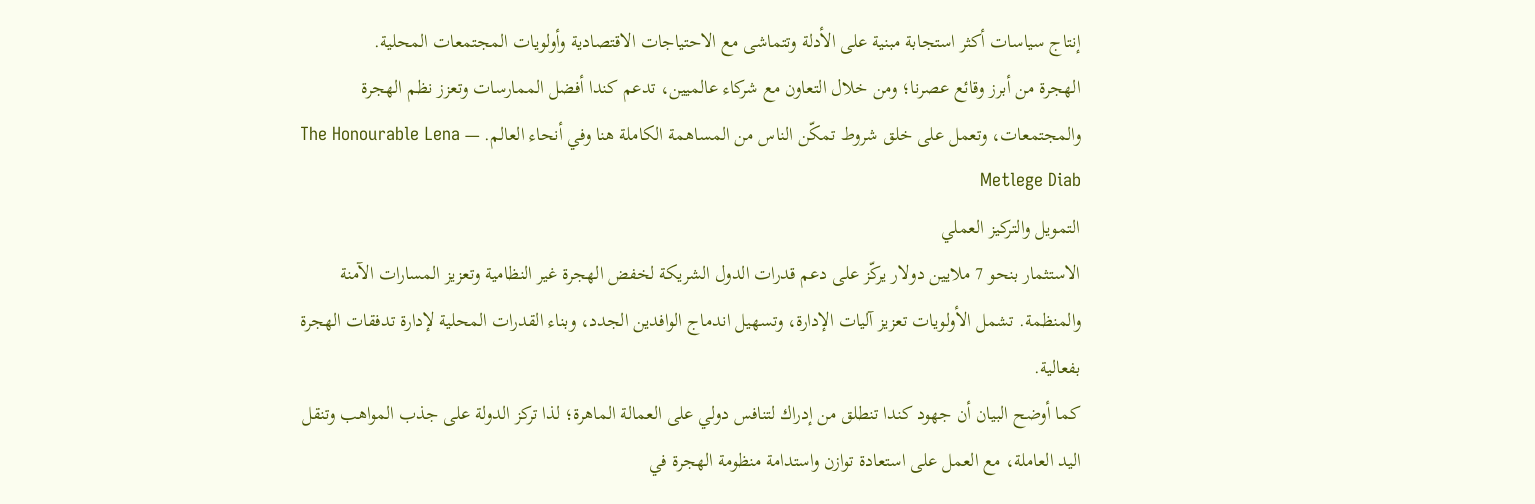إنتاج سياسات أكثر استجابة مبنية على الأدلة وتتماشى مع الاحتياجات الاقتصادية وأولويات المجتمعات المحلية.
الهجرة من أبرز وقائع عصرنا؛ ومن خلال التعاون مع شركاء عالميين، تدعم كندا أفضل الممارسات وتعزز نظم الهجرة والمجتمعات، وتعمل على خلق شروط تمكّن الناس من المساهمة الكاملة هنا وفي أنحاء العالم. — The Honourable Lena Metlege Diab
التمويل والتركيز العملي
الاستثمار بنحو 7 ملايين دولار يركّز على دعم قدرات الدول الشريكة لخفض الهجرة غير النظامية وتعزيز المسارات الآمنة والمنظمة. تشمل الأولويات تعزيز آليات الإدارة، وتسهيل اندماج الوافدين الجدد، وبناء القدرات المحلية لإدارة تدفقات الهجرة بفعالية.
كما أوضح البيان أن جهود كندا تنطلق من إدراك لتنافس دولي على العمالة الماهرة؛ لذا تركز الدولة على جذب المواهب وتنقل اليد العاملة، مع العمل على استعادة توازن واستدامة منظومة الهجرة في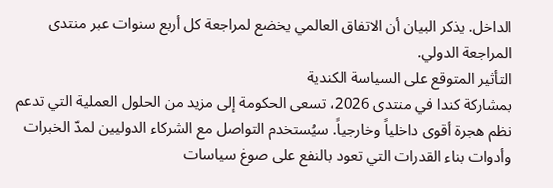الداخل. يذكر البيان أن الاتفاق العالمي يخضع لمراجعة كل أربع سنوات عبر منتدى المراجعة الدولي.
التأثير المتوقع على السياسة الكندية
بمشاركة كندا في منتدى 2026، تسعى الحكومة إلى مزيد من الحلول العملية التي تدعم نظم هجرة أقوى داخلياً وخارجياً. سيُستخدم التواصل مع الشركاء الدوليين لمدّ الخبرات وأدوات بناء القدرات التي تعود بالنفع على صوغ سياسات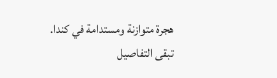هجرة متوازنة ومستدامة في كندا.
تبقى التفاصيل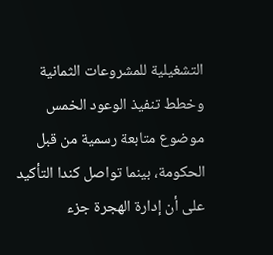التشغيلية للمشروعات الثمانية وخطط تنفيذ الوعود الخمس موضوع متابعة رسمية من قبل الحكومة، بينما تواصل كندا التأكيد على أن إدارة الهجرة جزء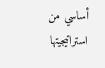أساسي من استراتيجيتها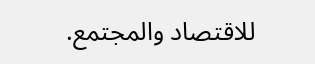للاقتصاد والمجتمع.